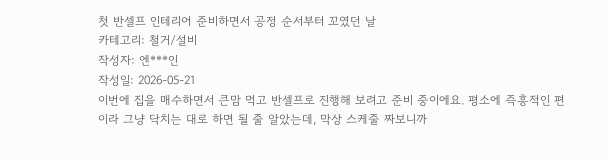첫 반셀프 인테리어 준비하면서 공정 순서부터 꼬였던 날
카테고리: 철거/설비
작성자: 엔***인
작성일: 2026-05-21
이번에 집을 매수하면서 큰맘 먹고 반셀프로 진행해 보려고 준비 중이에요. 평소에 즉흥적인 편이라 그냥 닥치는 대로 하면 될 줄 알았는데, 막상 스케줄 짜보니까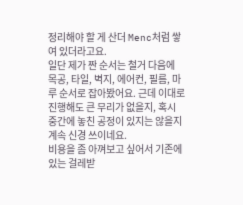정리해야 할 게 산더 Menc처럼 쌓여 있더라고요.
일단 제가 짠 순서는 철거 다음에 목공, 타일, 벽지, 에어컨, 필름, 마루 순서로 잡아봤어요. 근데 이대로 진행해도 큰 무리가 없을지, 혹시 중간에 놓친 공정이 있지는 않을지 계속 신경 쓰이네요.
비용을 좀 아껴보고 싶어서 기존에 있는 걸레받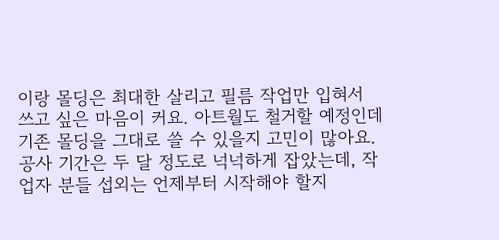이랑 몰딩은 최대한 살리고 필름 작업만 입혀서 쓰고 싶은 마음이 커요. 아트월도 철거할 예정인데 기존 몰딩을 그대로 쓸 수 있을지 고민이 많아요.
공사 기간은 두 달 정도로 넉넉하게 잡았는데, 작업자 분들 섭외는 언제부터 시작해야 할지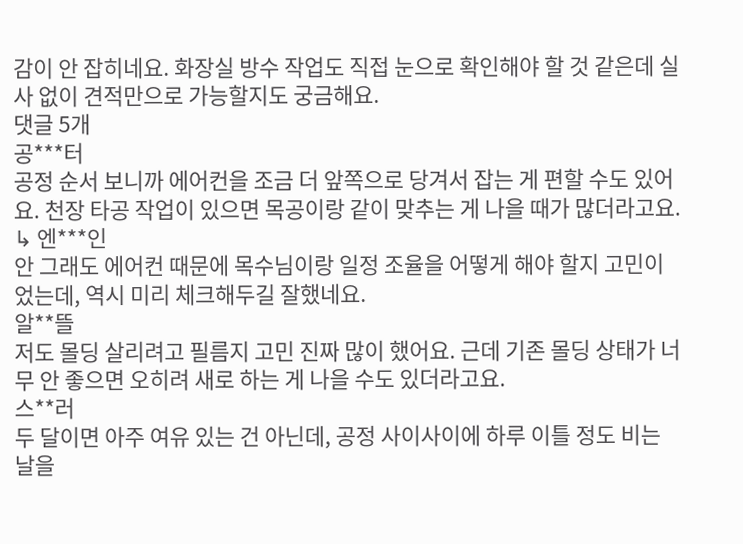감이 안 잡히네요. 화장실 방수 작업도 직접 눈으로 확인해야 할 것 같은데 실사 없이 견적만으로 가능할지도 궁금해요.
댓글 5개
공***터
공정 순서 보니까 에어컨을 조금 더 앞쪽으로 당겨서 잡는 게 편할 수도 있어요. 천장 타공 작업이 있으면 목공이랑 같이 맞추는 게 나을 때가 많더라고요.
↳ 엔***인
안 그래도 에어컨 때문에 목수님이랑 일정 조율을 어떻게 해야 할지 고민이었는데, 역시 미리 체크해두길 잘했네요.
알**뜰
저도 몰딩 살리려고 필름지 고민 진짜 많이 했어요. 근데 기존 몰딩 상태가 너무 안 좋으면 오히려 새로 하는 게 나을 수도 있더라고요.
스**러
두 달이면 아주 여유 있는 건 아닌데, 공정 사이사이에 하루 이틀 정도 비는 날을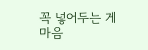꼭 넣어두는 게 마음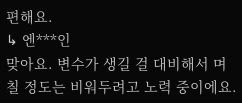편해요.
↳ 엔***인
맞아요. 변수가 생길 걸 대비해서 며칠 정도는 비워두려고 노력 중이에요.